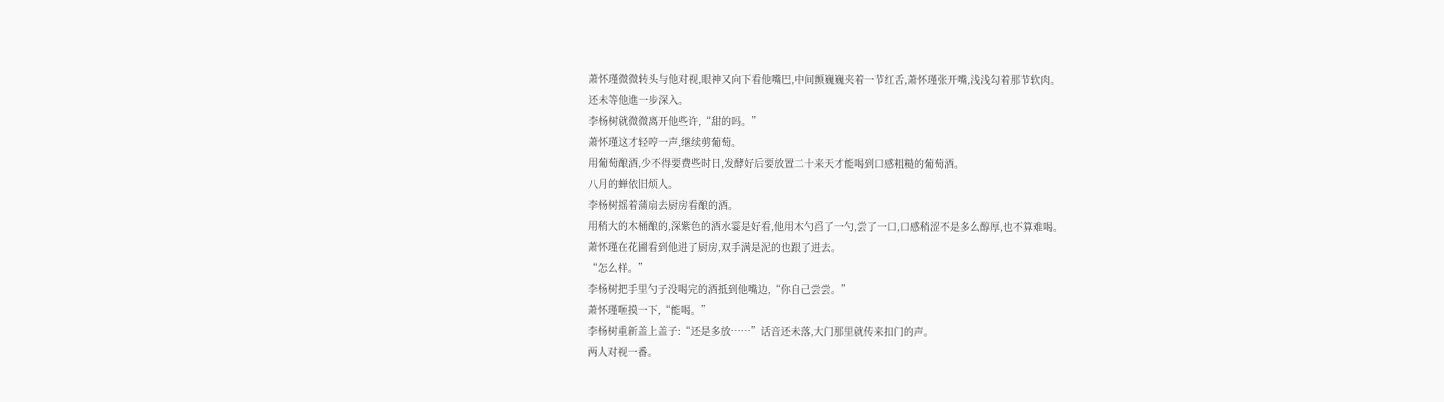萧怀瑾微微转头与他对视,眼神又向下看他嘴巴,中间颤巍巍夹着一节红舌,萧怀瑾张开嘴,浅浅勾着那节软肉。
还未等他進一步深入。
李杨树就微微离开他些许,“甜的吗。”
萧怀瑾这才轻哼一声,继续剪葡萄。
用葡萄酿酒,少不得要费些时日,发酵好后要放置二十来天才能喝到口感粗糙的葡萄酒。
八月的蝉依旧烦人。
李杨树摇着蒲扇去厨房看酿的酒。
用稍大的木桶酿的,深紫色的酒水霎是好看,他用木勺舀了一勺,尝了一口,口感稍涩不是多么醇厚,也不算难喝。
萧怀瑾在花圃看到他进了厨房,双手满是泥的也跟了进去。
“怎么样。”
李杨树把手里勺子没喝完的酒抵到他嘴边,“你自己尝尝。”
萧怀瑾咂摸一下,“能喝。”
李杨树重新盖上盖子:“还是多放……”话音还未落,大门那里就传来扣门的声。
两人对视一番。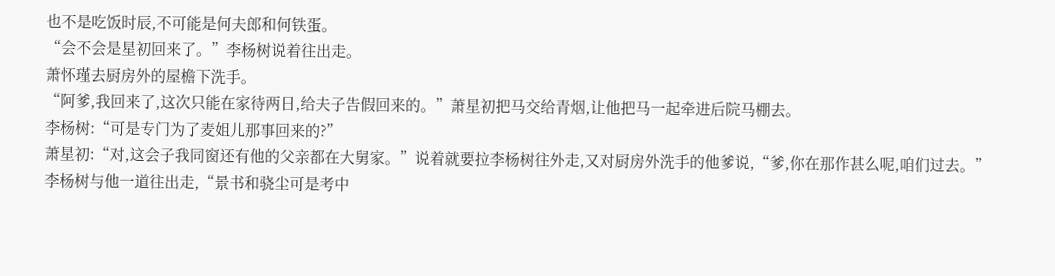也不是吃饭时辰,不可能是何夫郎和何铁蛋。
“会不会是星初回来了。”李杨树说着往出走。
萧怀瑾去厨房外的屋檐下洗手。
“阿爹,我回来了,这次只能在家待两日,给夫子告假回来的。”萧星初把马交给青烟,让他把马一起牵进后院马棚去。
李杨树:“可是专门为了麦姐儿那事回来的?”
萧星初:“对,这会子我同窗还有他的父亲都在大舅家。”说着就要拉李杨树往外走,又对厨房外洗手的他爹说,“爹,你在那作甚么呢,咱们过去。”
李杨树与他一道往出走,“景书和骁尘可是考中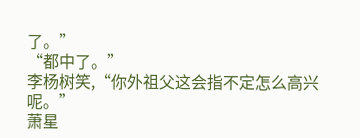了。”
“都中了。”
李杨树笑,“你外祖父这会指不定怎么高兴呢。”
萧星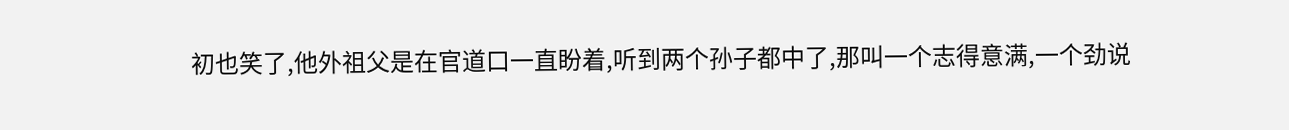初也笑了,他外祖父是在官道口一直盼着,听到两个孙子都中了,那叫一个志得意满,一个劲说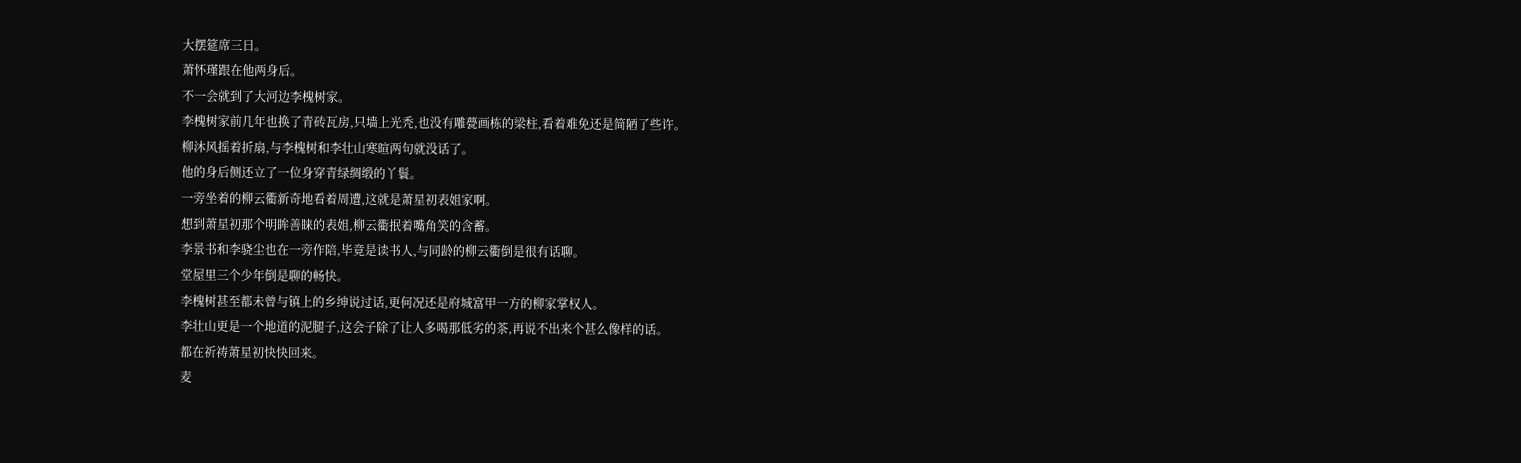大摆筵席三日。
萧怀瑾跟在他两身后。
不一会就到了大河边李槐树家。
李槐树家前几年也换了青砖瓦房,只墙上光秃,也没有雕甍画栋的梁柱,看着难免还是简陋了些许。
柳沐风摇着折扇,与李槐树和李壮山寒暄两句就没话了。
他的身后侧还立了一位身穿青绿绸缎的丫鬟。
一旁坐着的柳云衢新奇地看着周遭,这就是萧星初表姐家啊。
想到萧星初那个明眸善睐的表姐,柳云衢抿着嘴角笑的含蓄。
李景书和李骁尘也在一旁作陪,毕竟是读书人,与同龄的柳云衢倒是很有话聊。
堂屋里三个少年倒是聊的畅快。
李槐树甚至都未曾与镇上的乡绅说过话,更何况还是府城富甲一方的柳家掌权人。
李壮山更是一个地道的泥腿子,这会子除了让人多喝那低劣的茶,再说不出来个甚么像样的话。
都在祈祷萧星初快快回来。
麦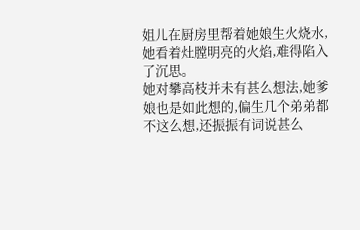姐儿在厨房里帮着她娘生火烧水,她看着灶膛明亮的火焰,难得陷入了沉思。
她对攀高枝并未有甚么想法,她爹娘也是如此想的,偏生几个弟弟都不这么想,还振振有词说甚么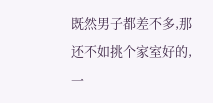既然男子都差不多,那还不如挑个家室好的,一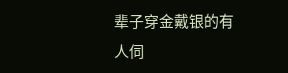辈子穿金戴银的有人伺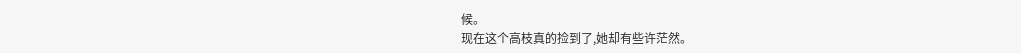候。
现在这个高枝真的捡到了,她却有些许茫然。